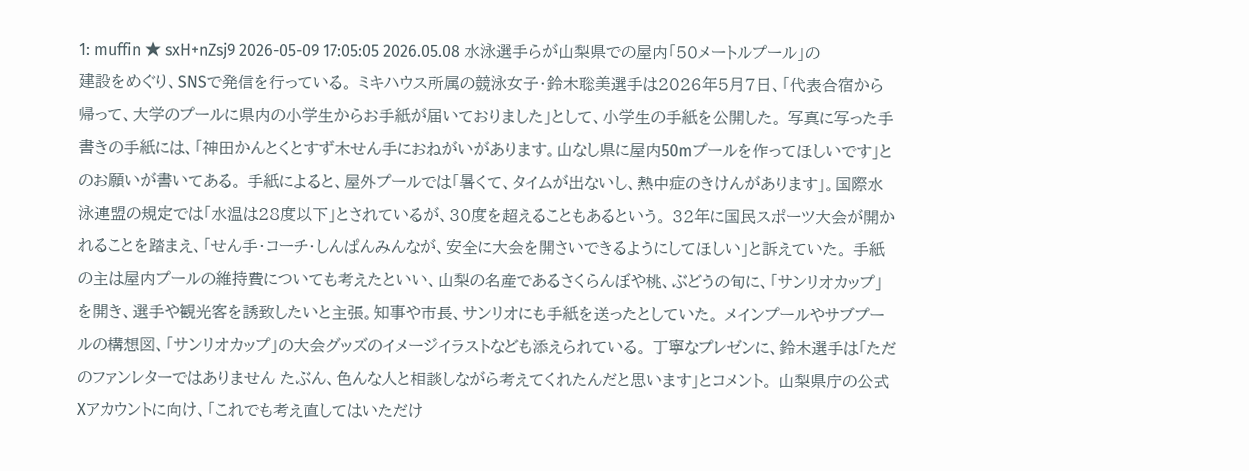1: muffin ★ sxH+nZsj9 2026-05-09 17:05:05 2026.05.08 水泳選手らが山梨県での屋内「50メートルプール」の建設をめぐり、SNSで発信を行っている。 ミキハウス所属の競泳女子・鈴木聡美選手は2026年5月7日、「代表合宿から帰って、大学のプールに県内の小学生からお手紙が届いておりました」として、小学生の手紙を公開した。 写真に写った手書きの手紙には、「神田かんとくとすず木せん手におねがいがあります。山なし県に屋内50mプールを作ってほしいです」とのお願いが書いてある。 手紙によると、屋外プールでは「暑くて、タイムが出ないし、熱中症のきけんがあります」。国際水泳連盟の規定では「水温は28度以下」とされているが、30度を超えることもあるという。 32年に国民スポーツ大会が開かれることを踏まえ、「せん手・コーチ・しんぱんみんなが、安全に大会を開さいできるようにしてほしい」と訴えていた。 手紙の主は屋内プールの維持費についても考えたといい、山梨の名産であるさくらんぼや桃、ぶどうの旬に、「サンリオカップ」を開き、選手や観光客を誘致したいと主張。知事や市長、サンリオにも手紙を送ったとしていた。 メインプールやサブプールの構想図、「サンリオカップ」の大会グッズのイメージイラストなども添えられている。 丁寧なプレゼンに、鈴木選手は「ただのファンレターではありません たぶん、色んな人と相談しながら考えてくれたんだと思います」とコメント。 山梨県庁の公式Xアカウントに向け、「これでも考え直してはいただけ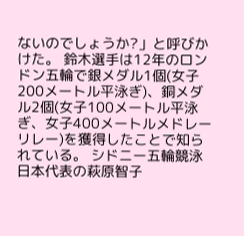ないのでしょうか?」と呼びかけた。 鈴木選手は12年のロンドン五輪で銀メダル1個(女子200メートル平泳ぎ)、銅メダル2個(女子100メートル平泳ぎ、女子400メートルメドレーリレー)を獲得したことで知られている。 シドニー五輪競泳日本代表の萩原智子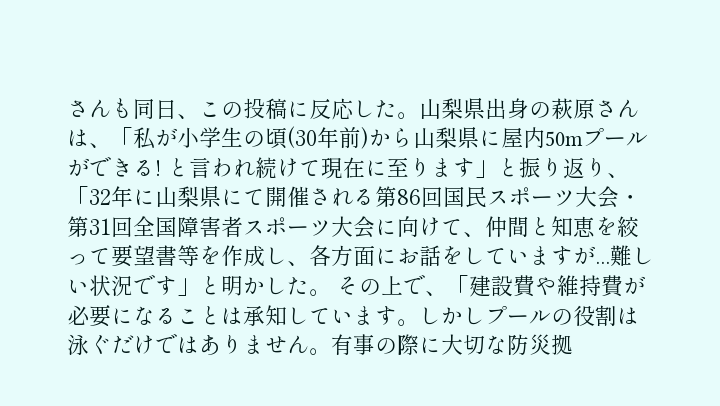さんも同日、この投稿に反応した。山梨県出身の萩原さんは、「私が小学生の頃(30年前)から山梨県に屋内50mプールができる! と言われ続けて現在に至ります」と振り返り、「32年に山梨県にて開催される第86回国民スポーツ大会・第31回全国障害者スポーツ大会に向けて、仲間と知恵を絞って要望書等を作成し、各方面にお話をしていますが...難しい状況です」と明かした。 その上で、「建設費や維持費が必要になることは承知しています。しかしプールの役割は泳ぐだけではありません。有事の際に大切な防災拠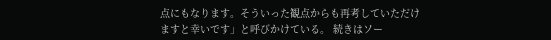点にもなります。そういった観点からも再考していただけますと幸いです」と呼びかけている。 続きはソー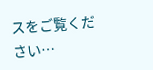スをご覧ください…